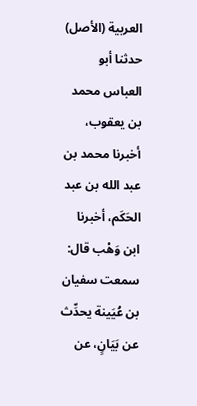العربية (الأصل)
حدثنا أبو العباس محمد بن يعقوب، أخبرنا محمد بن عبد الله بن عبد الحَكَم، أخبرنا ابن وَهْب قال: سمعت سفيان بن عُيَينة يحدِّث عن بَيَانٍ، عن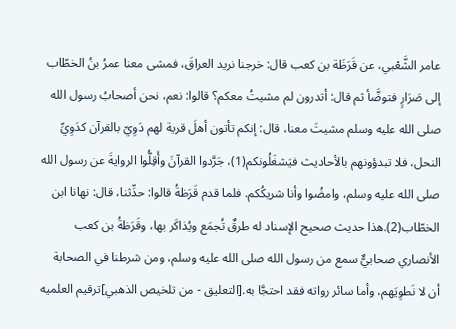عامر الشَّعْبي، عن قَرَظَة بن كعب قال: خرجنا نريد العراقَ، فمشى معنا عمرُ بنُ الخطّاب إلى صَرَارٍ فتوضَّأ ثم قال: أتدرون لم مشيتُ معكم؟ قالوا: نعم، نحن أصحابُ رسول الله صلى الله عليه وسلم مشيتَ معنا، قال: إنكم تأتون أهلَ قرية لهم دَوِيّ بالقرآن كدَوِيِّ النحل، فلا تبدؤونهم بالأحاديث فيَشغَلُونكم(1)، جَرَّدوا القرآنَ وأَقِلُّوا الروايةَ عن رسول الله صلى الله عليه وسلم، وامضُوا وأنا شريكُكم. فلما قدم قَرَظةُ قالوا: حدِّثنا، قال: نهانا ابن الخطّاب(2).هذا حديث صحيح الإسناد له طرقٌ تُجمَع ويُذاكَر بها، وقَرَظةُ بن كعب الأنصاري صحابيٌّ سمع من رسول الله صلى الله عليه وسلم، ومن شرطنا في الصحابة أن لا نَطوِيَهم، وأما سائر رواته فقد احتجَّا به.[التعليق - من تلخيص الذهبي]ترقيم العلميه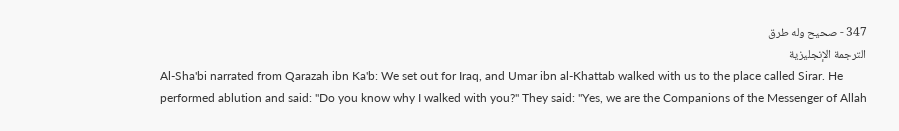347 - صحيح وله طرق
الترجمة الإنجليزية
Al-Sha'bi narrated from Qarazah ibn Ka'b: We set out for Iraq, and Umar ibn al-Khattab walked with us to the place called Sirar. He performed ablution and said: "Do you know why I walked with you?" They said: "Yes, we are the Companions of the Messenger of Allah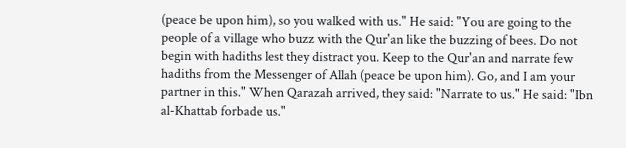(peace be upon him), so you walked with us." He said: "You are going to the people of a village who buzz with the Qur'an like the buzzing of bees. Do not begin with hadiths lest they distract you. Keep to the Qur'an and narrate few hadiths from the Messenger of Allah (peace be upon him). Go, and I am your partner in this." When Qarazah arrived, they said: "Narrate to us." He said: "Ibn al-Khattab forbade us."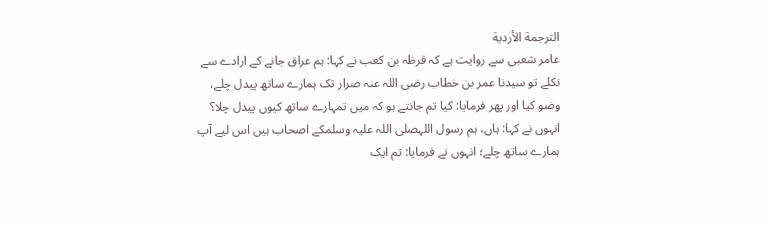الترجمة الأردية
عامر شعبی سے روایت ہے کہ قرظہ بن کعب نے کہا: ہم عراق جانے کے ارادے سے نکلے تو سیدنا عمر بن خطاب رضی اللہ عنہ صرار تک ہمارے ساتھ پیدل چلے، وضو کیا اور پھر فرمایا: کیا تم جانتے ہو کہ میں تمہارے ساتھ کیوں پیدل چلا؟ انہوں نے کہا: ہاں، ہم رسول اللہصلی اللہ علیہ وسلمکے اصحاب ہیں اس لیے آپ ہمارے ساتھ چلے؛ انہوں نے فرمایا: تم ایک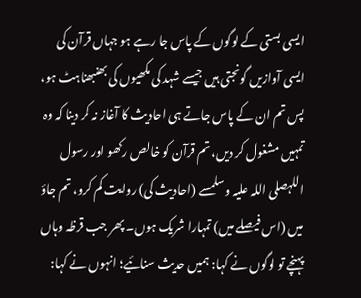ایسی بستی کے لوگوں کے پاس جا رہے ہو جہاں قرآن کی ایسی آوازیں گونجتی ہیں جیسے شہد کی مکھیوں کی بھنبھناہٹ ہو، پس تم ان کے پاس جاتے ہی احادیث کا آغاز نہ کر دینا کہ وہ تمہیں مشغول کر دیں، تم قرآن کو خالص رکھو اور رسول اللہصلی اللہ علیہ وسلمسے (احادیث کی) روایت کم کرو، تم جاؤ میں (اس فیصلے میں) تمہارا شریک ہوں۔ پھر جب قرظہ وہاں پہنچے تو لوگوں نے کہا: ہمیں حدیث سنائیے؛ انہوں نے کہا: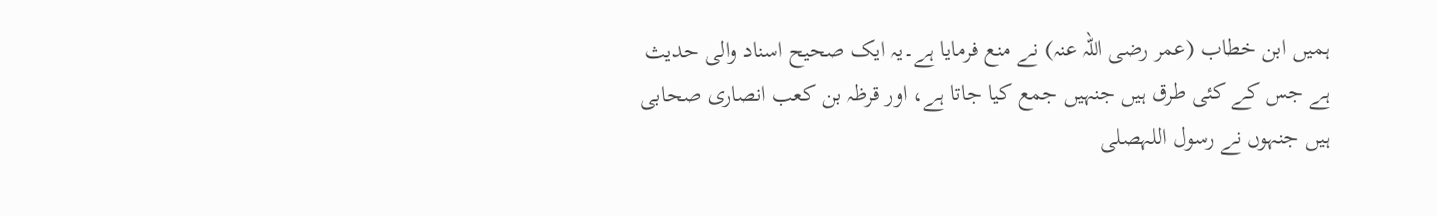ہمیں ابن خطاب (عمر رضی اللہ عنہ) نے منع فرمایا ہے۔یہ ایک صحیح اسناد والی حدیث ہے جس کے کئی طرق ہیں جنہیں جمع کیا جاتا ہے، اور قرظہ بن کعب انصاری صحابی ہیں جنہوں نے رسول اللہصلی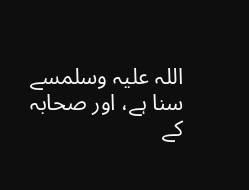اللہ علیہ وسلمسے سنا ہے، اور صحابہ کے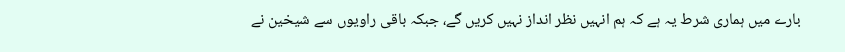بارے میں ہماری شرط یہ ہے کہ ہم انہیں نظر انداز نہیں کریں گے، جبکہ باقی راویوں سے شیخین نے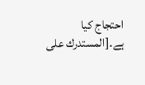احتجاج کیا ہے۔[المستدرك على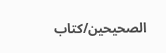الصحيحين/كتاب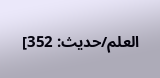العلم/حدیث: 352]